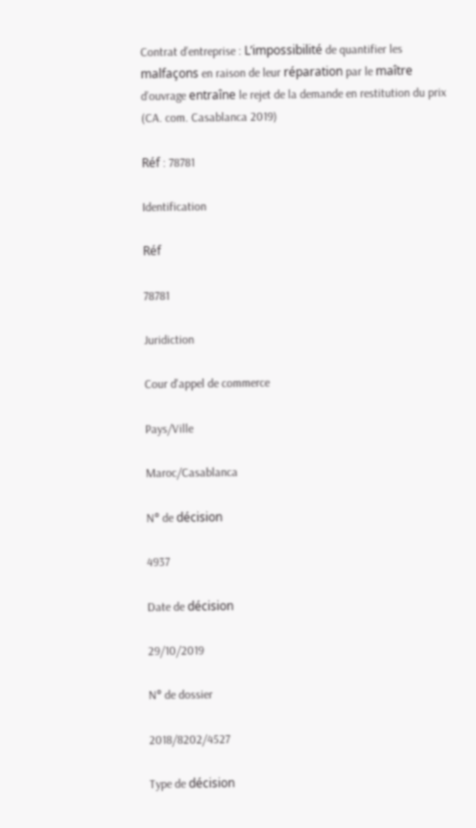Contrat d’entreprise : L’impossibilité de quantifier les malfaçons en raison de leur réparation par le maître d’ouvrage entraîne le rejet de la demande en restitution du prix (CA. com. Casablanca 2019)

Réf : 78781

Identification

Réf

78781

Juridiction

Cour d'appel de commerce

Pays/Ville

Maroc/Casablanca

N° de décision

4937

Date de décision

29/10/2019

N° de dossier

2018/8202/4527

Type de décision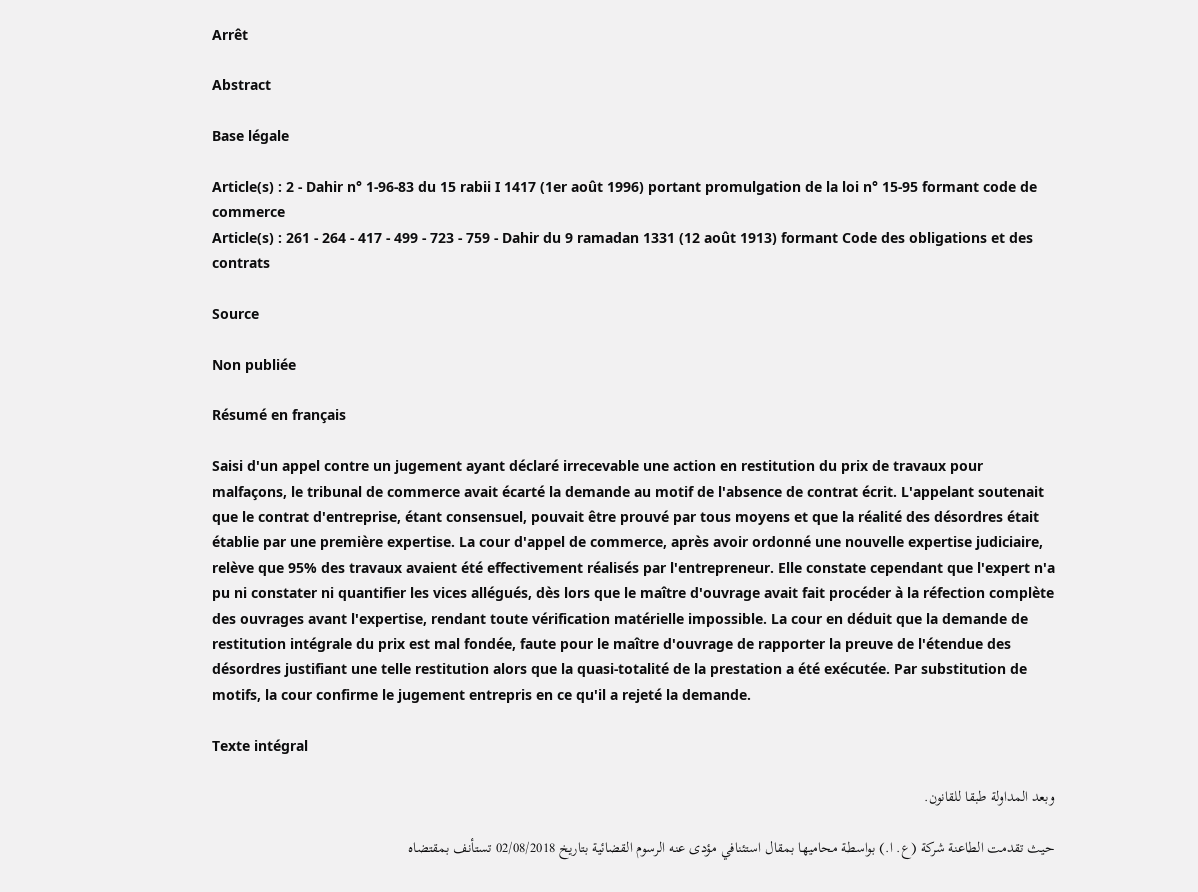Arrêt

Abstract

Base légale

Article(s) : 2 - Dahir n° 1-96-83 du 15 rabii I 1417 (1er août 1996) portant promulgation de la loi n° 15-95 formant code de commerce
Article(s) : 261 - 264 - 417 - 499 - 723 - 759 - Dahir du 9 ramadan 1331 (12 août 1913) formant Code des obligations et des contrats

Source

Non publiée

Résumé en français

Saisi d'un appel contre un jugement ayant déclaré irrecevable une action en restitution du prix de travaux pour malfaçons, le tribunal de commerce avait écarté la demande au motif de l'absence de contrat écrit. L'appelant soutenait que le contrat d'entreprise, étant consensuel, pouvait être prouvé par tous moyens et que la réalité des désordres était établie par une première expertise. La cour d'appel de commerce, après avoir ordonné une nouvelle expertise judiciaire, relève que 95% des travaux avaient été effectivement réalisés par l'entrepreneur. Elle constate cependant que l'expert n'a pu ni constater ni quantifier les vices allégués, dès lors que le maître d'ouvrage avait fait procéder à la réfection complète des ouvrages avant l'expertise, rendant toute vérification matérielle impossible. La cour en déduit que la demande de restitution intégrale du prix est mal fondée, faute pour le maître d'ouvrage de rapporter la preuve de l'étendue des désordres justifiant une telle restitution alors que la quasi-totalité de la prestation a été exécutée. Par substitution de motifs, la cour confirme le jugement entrepris en ce qu'il a rejeté la demande.

Texte intégral

وبعد المداولة طبقا للقانون.

حيث تقدمت الطاعنة شركة (ع. ا.) بواسطة محاميها بمقال استئنافي مؤدى عنه الرسوم القضائية بتاريخ 02/08/2018 تستأنف بمقتضاه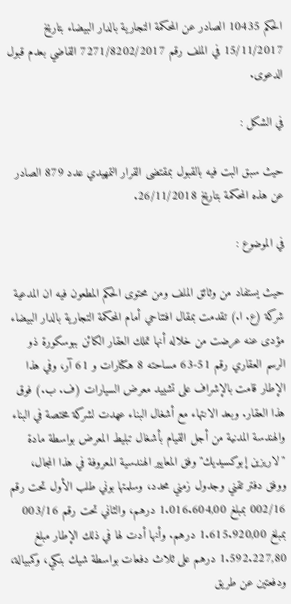الحكم 10435 الصادر عن المحكمة التجارية بالدار البيضاء بتاريخ 15/11/2017 في الملف رقم 7271/8202/2017 القاضي بعدم قبول الدعوى.

في الشكل :

حيث سبق البت فيه بالقبول بمقتضى القرار التمهيدي عدد 879 الصادر عن هذه المحكمة بتاريخ 26/11/2018.

في الموضوع :

حيث يستفاد من وثائق الملف ومن محتوى الحكم المطعون فيه ان المدعية شركة (ع. ا.) تقدمت بمقال افتتاحي أمام المحكمة التجارية بالدار البيضاء مؤدى عنه عرضت من خلاله أنها تملك العقار الكائن ببوسكورة ذو الرسم العقاري رقم 51-63 مساحته 8 هكتارات و 61 آر، وفي هذا الإطار قامت بالإشراف على تشييد معرض السيارات (ف. ب.) فوق هذا العقار. وبعد الانتهاء مع أشغال البناء عهدت لشركة مختصة في البناء والهندسة المدنية من أجل القيام بأشغال تبليط المعرض بواسطة مادة "لاريزين إبوكسيديك" وفق المعايير الهندسية المعروفة في هذا المجال، ووفق دفتر تقني وجدول زمني محدد، وسلمتها بوني طلب الأول تحت رقم 002/16 بمبلغ 1.016.604,00 درهم، والثاني تحت رقم 003/16 بمبلغ 1.615.920,00 درهم. وأنها أدت لها في ذلك الإطار مبلغ 1.592.227,80 درهم على ثلاث دفعات بواسطة شيك بنكي، وكمبيالة، ودفعتين عن طريق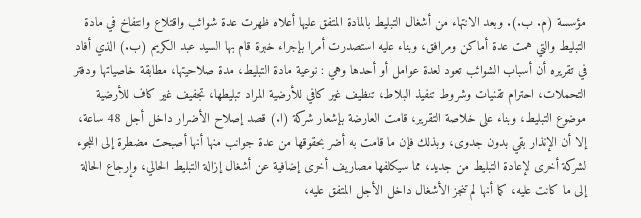مؤسسة (م. ب.). وبعد الانتهاء من أشغال التبليط بالمادة المتفق عليها أعلاه ظهرت عدة شوائب واقتلاع وانتفاخ في مادة التبليط والتي همت عدة أماكن ومرافق، وبناء عليه استصدرت أمرا بإجراء خبرة قام بها السيد عبد الكريم (ب.) الذي أفاد في تقريره أن أسباب الشوائب تعود لعدة عوامل أو أحدها وهي : نوعية مادة التبليط، مدة صلاحيتها، مطابقة خاصياتها ودفتر التحملات، احترام تقنيات وشروط تنفيذ البلاط، تنظيف غير كافي للأرضية المراد تبليطها، تجفيف غير كاف للأرضية موضوع التبليط، وبناء على خلاصة التقرير، قامت العارضة بإشعار شركة (ا.) قصد إصلاح الأضرار داخل أجل 48 ساعة، إلا أن الإنذار بقي بدون جدوى، وبذلك فإن ما قامت به أضر بحقوقها من عدة جوانب منها أنها أصبحت مضطرة إلى اللجوء لشركة أخرى لإعادة التبليط من جديد، مما سيكلفها مصاريف أخرى إضافية عن أشغال إزالة التبليط الحالي، وإرجاع الحالة إلى ما كانت عليه، كما أنها لم تنجز الأشغال داخل الأجل المتفق عليه،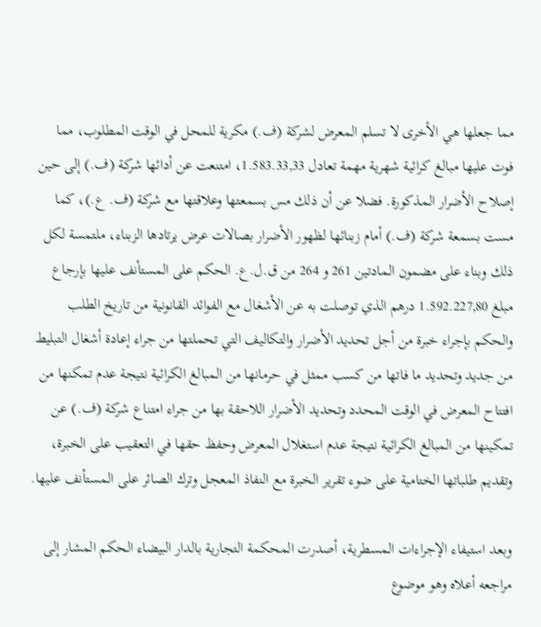مما جعلها هي الأخرى لا تسلم المعرض لشركة (ف.) مكرية للمحل في الوقت المطلوب، مما فوت عليها مبالغ كرائية شهرية مهمة تعادل 1.583.33,33، امتنعت عن أدائها شركة (ف.) إلى حين إصلاح الأضرار المذكورة. فضلا عن أن ذلك مس بسمعتها وعلاقتها مع شركة (ف. ع.)، كما مست بسمعة شركة (ف.) أمام زبنائها لظهور الأضرار بصالات عرض يرتادها الزبناء، ملتمسة لكل ذلك وبناء على مضمون المادتين 261 و 264 من ق.ل.ع. الحكم على المستأنف عليها بإرجاع مبلغ 1.592.227,80 درهم الذي توصلت به عن الأشغال مع الفوائد القانونية من تاريخ الطلب والحكم بإجراء خبرة من أجل تحديد الأضرار والتكاليف التي تحملتها من جراء إعادة أشغال التبليط من جديد وتحديد ما فاتها من كسب ممثل في حرمانها من المبالغ الكرائية نتيجة عدم تمكنها من افتتاح المعرض في الوقت المحدد وتحديد الأضرار اللاحقة بها من جراء امتناع شركة (ف.) عن تمكينها من المبالغ الكرائية نتيجة عدم استغلال المعرض وحفظ حقها في التعقيب على الخبرة، وتقديم طلباتها الختامية على ضوء تقرير الخبرة مع النفاذ المعجل وترك الصائر على المستأنف عليها.

وبعد استيفاء الإجراءات المسطرية، أصدرت المحكمة التجارية بالدار البيضاء الحكم المشار إلى مراجعه أعلاه وهو موضوع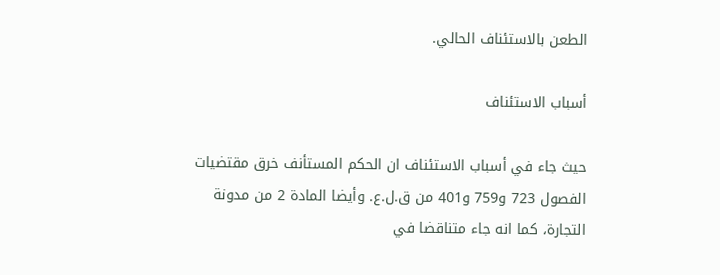الطعن بالاستئناف الحالي.

أسباب الاستئناف

حيث جاء في أسباب الاستئناف ان الحكم المستأنف خرق مقتضيات الفصول 723 و759 و401 من ق.ل.ع. وأيضا المادة 2 من مدونة التجارة، كما انه جاء متناقضا في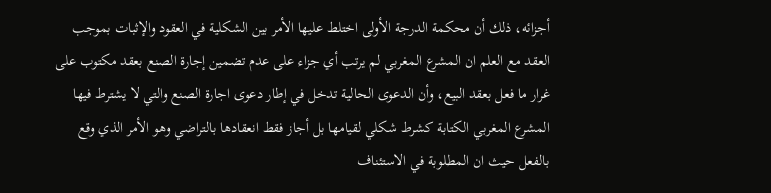أجزائه، ذلك أن محكمة الدرجة الأولى اختلط عليها الأمر بين الشكلية في العقود والإثبات بموجب العقد مع العلم ان المشرع المغربي لم يرتب أي جزاء على عدم تضمين إجارة الصنع بعقد مكتوب على غرار ما فعل بعقد البيع، وأن الدعوى الحالية تدخل في إطار دعوى اجارة الصنع والتي لا يشترط فيها المشرع المغربي الكتابة كشرط شكلي لقيامها بل أجاز فقط انعقادها بالتراضي وهو الأمر الذي وقع بالفعل حيث ان المطلوبة في الاستئناف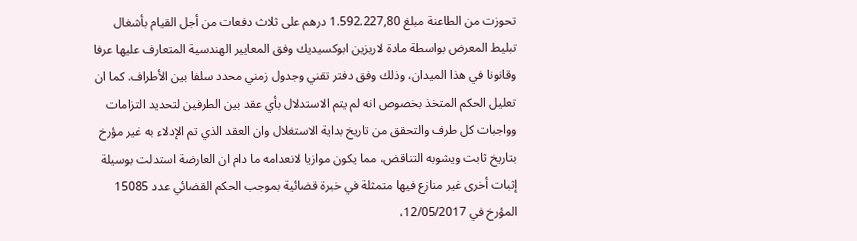تحوزت من الطاعنة مبلغ 1.592.227,80 درهم على ثلاث دفعات من أجل القيام بأشغال تبليط المعرض بواسطة مادة لاريزين ابوكسيديك وفق المعايير الهندسية المتعارف عليها عرفا وقانونا في هذا الميدان، وذلك وفق دفتر تقني وجدول زمني محدد سلفا بين الأطراف. كما ان تعليل الحكم المتخذ بخصوص انه لم يتم الاستدلال بأي عقد بين الطرفين لتحديد التزامات وواجبات كل طرف والتحقق من تاريخ بداية الاستغلال وان العقد الذي تم الإدلاء به غير مؤرخ بتاريخ ثابت ويشوبه التناقض، مما يكون موازيا لانعدامه ما دام ان العارضة استدلت بوسيلة إثبات أخرى غير منازع فيها متمثلة في خبرة قضائية بموجب الحكم القضائي عدد 15085 المؤرخ في 12/05/2017،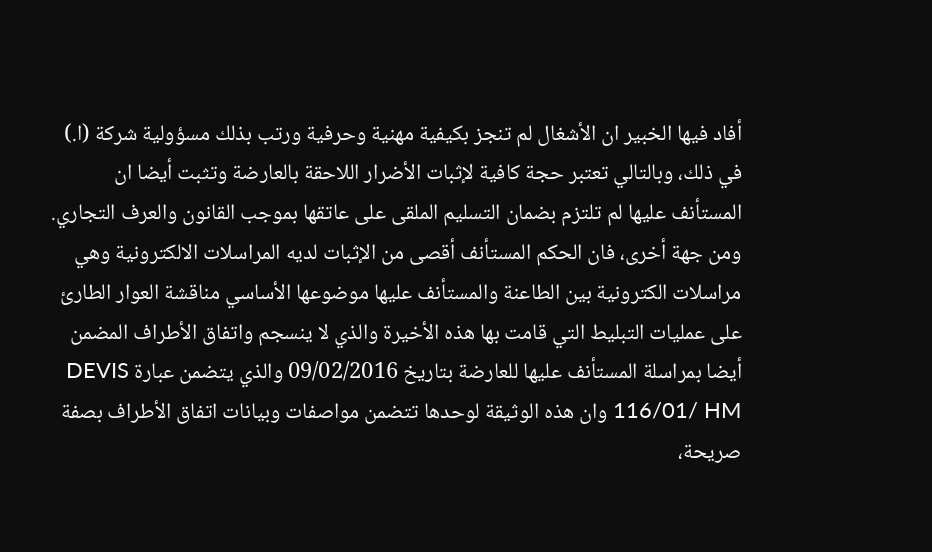أفاد فيها الخبير ان الأشغال لم تنجز بكيفية مهنية وحرفية ورتب بذلك مسؤولية شركة (ا.) في ذلك، وبالتالي تعتبر حجة كافية لإثبات الأضرار اللاحقة بالعارضة وتثبت أيضا ان المستأنف عليها لم تلتزم بضمان التسليم الملقى على عاتقها بموجب القانون والعرف التجاري. ومن جهة أخرى، فان الحكم المستأنف أقصى من الإثبات لديه المراسلات الالكترونية وهي مراسلات الكترونية بين الطاعنة والمستأنف عليها موضوعها الأساسي مناقشة العوار الطارئ على عمليات التبليط التي قامت بها هذه الأخيرة والذي لا ينسجم واتفاق الأطراف المضمن أيضا بمراسلة المستأنف عليها للعارضة بتاريخ 09/02/2016 والذي يتضمن عبارة DEVIS 116/01/ HM وان هذه الوثيقة لوحدها تتضمن مواصفات وبيانات اتفاق الأطراف بصفة صريحة،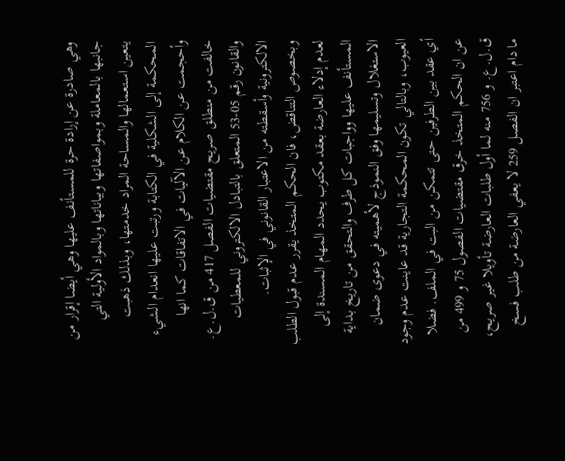وهي صادرة عن إرادة حرة للمستأنف عليها وهي أيضا إقرار من جانبها بالمعاملة وبمواصفاتها وبياناتها وبالمواد الأولية التي يتعين استعمالها والمساحة المراد خدمتها، وبذلك ذهبت المحكمة إلى الشكلية في الكتابة ورتبت عليها انعدام الشيء وأحجمت عن الكلام عن الآليات في الاتفاقات كما انها خالفت من منطلق صريح مقتضيات الفصل 417 من ق.ل.ع. والقانون رقم 05-53 المتعلق بالتبادل الالكتروني للمعطيات الالكترونية وأسقطته من الاعتبار القانوني في الإثبات. وبخصوص التناقض، فان الحكم المتخذ يقرر عدم قبول الطلب لعدم إدلاء العارضة بعقد مكتوب يحدد المهام المسندة إلى المستأنف عليها وواجبات كل طرف والتحقق من تاريخ بداية الاستغلال وتسليمها وفق النموذج لأهميته في دعوى ضمان العيوب، وبالتالي تكون المحكمة التجارية قد عاينت عدم وجود أي عقد بين الطرفين حتى تتمكن من البت في الملف. فضلا عن ان الحكم المتخذ خرق مقتضيات الفصول 75 و 499 من ق.ل.ع. و 756 منه لما أول طلبات العارضة تأويلا غير صريح، ما دام اعتبر ان الفصل 259 لا يعفي العارضة من طلب فسخ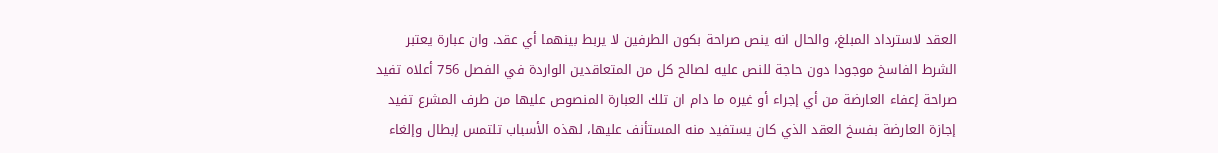العقد لاسترداد المبلغ، والحال انه ينص صراحة بكون الطرفين لا يربط بينهما أي عقد. وان عبارة يعتبر الشرط الفاسخ موجودا دون حاجة للنص عليه لصالح كل من المتعاقدين الواردة في الفصل 756 أعلاه تفيد صراحة إعفاء العارضة من أي إجراء أو غيره ما دام ان تلك العبارة المنصوص عليها من طرف المشرع تفيد إجازة العارضة بفسخ العقد الذي كان يستفيد منه المستأنف عليها، لهذه الأسباب تلتمس إبطال وإلغاء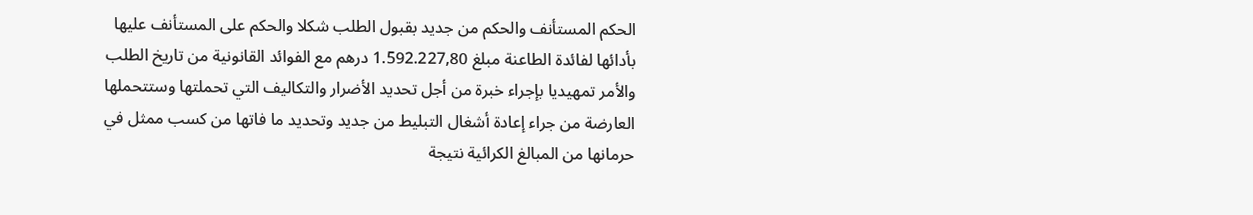الحكم المستأنف والحكم من جديد بقبول الطلب شكلا والحكم على المستأنف عليها بأدائها لفائدة الطاعنة مبلغ 1.592.227,80 درهم مع الفوائد القانونية من تاريخ الطلب والأمر تمهيديا بإجراء خبرة من أجل تحديد الأضرار والتكاليف التي تحملتها وستتحملها العارضة من جراء إعادة أشغال التبليط من جديد وتحديد ما فاتها من كسب ممثل في حرمانها من المبالغ الكرائية نتيجة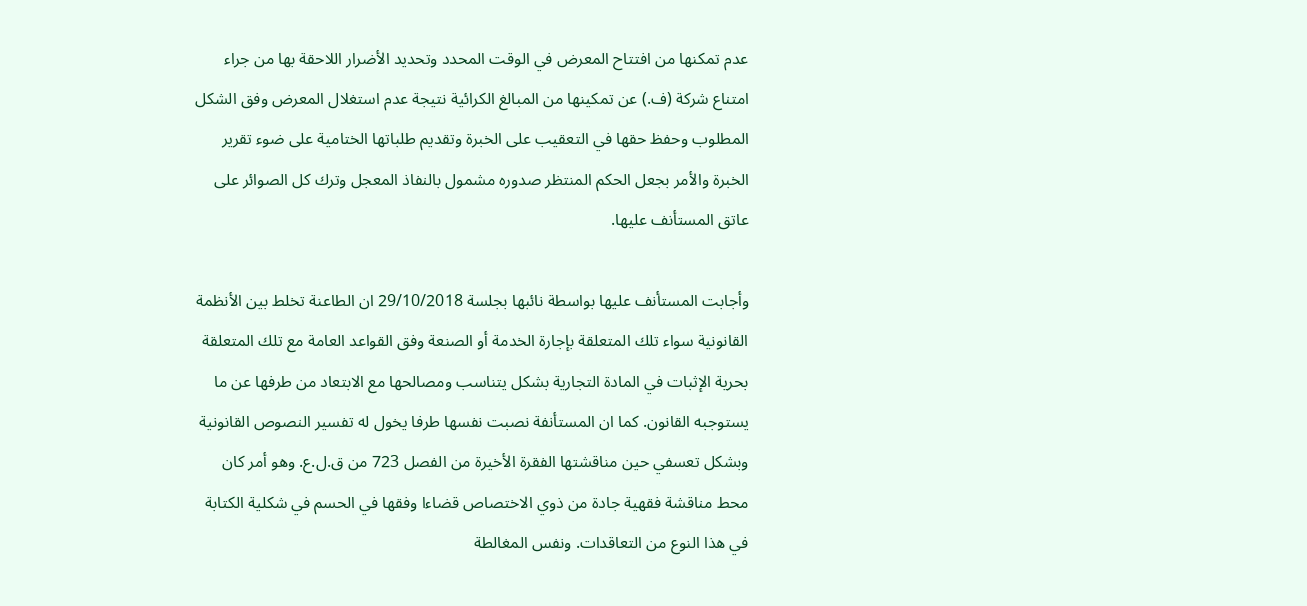عدم تمكنها من افتتاح المعرض في الوقت المحدد وتحديد الأضرار اللاحقة بها من جراء امتناع شركة (ف.) عن تمكينها من المبالغ الكرائية نتيجة عدم استغلال المعرض وفق الشكل المطلوب وحفظ حقها في التعقيب على الخبرة وتقديم طلباتها الختامية على ضوء تقرير الخبرة والأمر بجعل الحكم المنتظر صدوره مشمول بالنفاذ المعجل وترك كل الصوائر على عاتق المستأنف عليها.

وأجابت المستأنف عليها بواسطة نائبها بجلسة 29/10/2018 ان الطاعنة تخلط بين الأنظمة القانونية سواء تلك المتعلقة بإجارة الخدمة أو الصنعة وفق القواعد العامة مع تلك المتعلقة بحرية الإثبات في المادة التجارية بشكل يتناسب ومصالحها مع الابتعاد من طرفها عن ما يستوجبه القانون. كما ان المستأنفة نصبت نفسها طرفا يخول له تفسير النصوص القانونية وبشكل تعسفي حين مناقشتها الفقرة الأخيرة من الفصل 723 من ق.ل.ع. وهو أمر كان محط مناقشة فقهية جادة من ذوي الاختصاص قضاءا وفقها في الحسم في شكلية الكتابة في هذا النوع من التعاقدات. ونفس المغالطة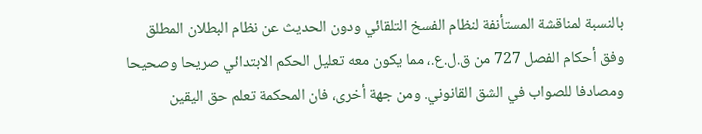بالنسبة لمناقشة المستأنفة لنظام الفسخ التلقائي ودون الحديث عن نظام البطلان المطلق وفق أحكام الفصل 727 من ق.ل.ع.، مما يكون معه تعليل الحكم الابتدائي صريحا وصحيحا ومصادفا للصواب في الشق القانوني. ومن جهة أخرى، فان المحكمة تعلم حق اليقين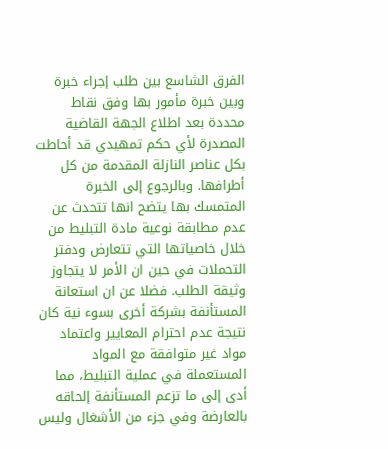الفرق الشاسع بين طلب إجراء خبرة وبين خبرة مأمور بها وفق نقاط محددة بعد اطلاع الجهة القاضية المصدرة لأي حكم تمهيدي قد أحاطت بكل عناصر النازلة المقدمة من كل أطرافها. وبالرجوع إلى الخبرة المتمسك بها يتضح انها تتحدث عن عدم مطابقة نوعية مادة التبليط من خلال خاصياتها التي تتعارض ودفتر التحملات في حين ان الأمر لا يتجاوز وثيقة الطلب. فضلا عن ان استعانة المستأنفة بشركة أخرى بسوء نية كان نتيجة عدم احترام المعايير واعتماد مواد غير متوافقة مع المواد المستعملة في عملية التبليط، مما أدى إلى ما تزعم المستأنفة إلحاقه بالعارضة وفي جزء من الأشغال وليس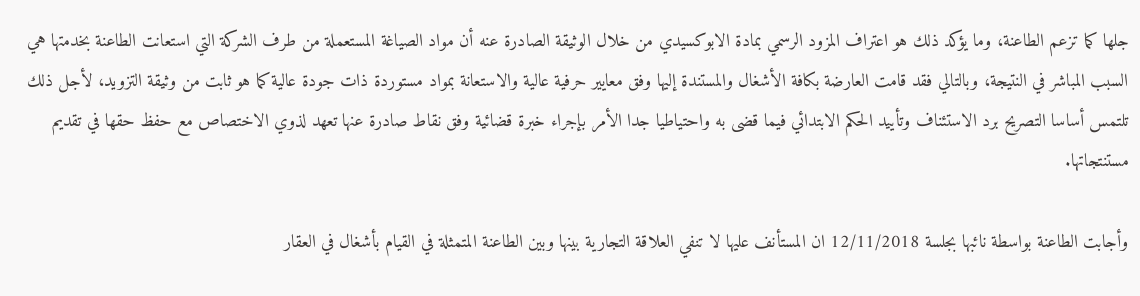جلها كما تزعم الطاعنة، وما يؤكد ذلك هو اعتراف المزود الرسمي بمادة الابوكسيدي من خلال الوثيقة الصادرة عنه أن مواد الصياغة المستعملة من طرف الشركة التي استعانت الطاعنة بخدمتها هي السبب المباشر في النتيجة، وبالتالي فقد قامت العارضة بكافة الأشغال والمستندة إليها وفق معايير حرفية عالية والاستعانة بمواد مستوردة ذات جودة عالية كما هو ثابت من وثيقة التزويد، لأجل ذلك تلتمس أساسا التصريح برد الاستئناف وتأييد الحكم الابتدائي فيما قضى به واحتياطيا جدا الأمر بإجراء خبرة قضائية وفق نقاط صادرة عنها تعهد لذوي الاختصاص مع حفظ حقها في تقديم مستنتجاتها.

وأجابت الطاعنة بواسطة نائبها بجلسة 12/11/2018 ان المستأنف عليها لا تنفي العلاقة التجارية بينها وبين الطاعنة المتمثلة في القيام بأشغال في العقار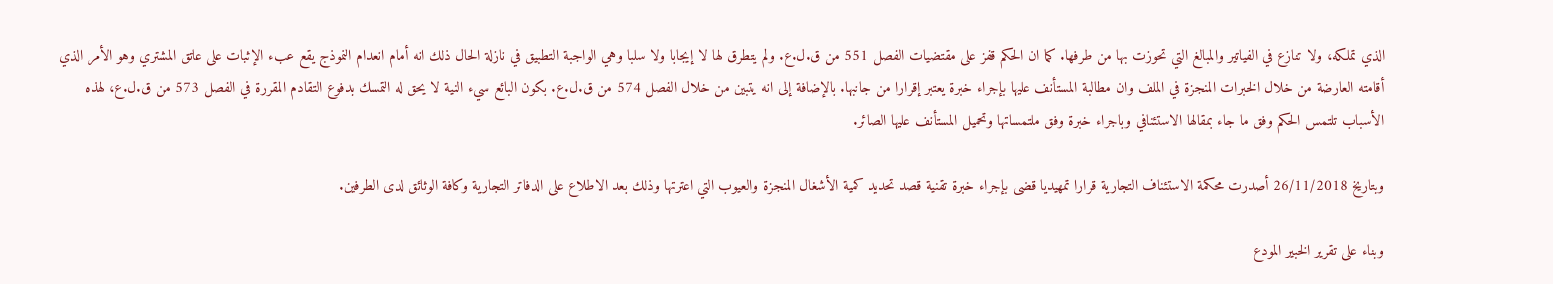الذي تملكه، ولا تنازع في الفياتير والمبالغ التي تحوزت بها من طرفها. كما ان الحكم قفز على مقتضيات الفصل 551 من ق.ل.ع. ولم يتطرق لها لا إيجابا ولا سلبا وهي الواجبة التطبيق في نازلة الحال ذلك انه أمام انعدام النموذج يقع عبء الإثبات على عاتق المشتري وهو الأمر الذي أقامته العارضة من خلال الخبرات المنجزة في الملف وان مطالبة المستأنف عليها بإجراء خبرة يعتبر إقرارا من جانبها. بالإضافة إلى انه يتبين من خلال الفصل 574 من ق.ل.ع. بكون البائع سيء النية لا يحق له التمسك بدفوع التقادم المقررة في الفصل 573 من ق.ل.ع، لهذه الأسباب تلتمس الحكم وفق ما جاء بمقالها الاستئنافي وباجراء خبرة وفق ملتمساتها وتحميل المستأنف عليها الصائر.

وبتاريخ 26/11/2018 أصدرت محكمة الاستئناف التجارية قرارا تمهيديا قضى بإجراء خبرة تقنية قصد تحديد كمية الأشغال المنجزة والعيوب التي اعترتها وذلك بعد الاطلاع على الدفاتر التجارية وكافة الوثائق لدى الطرفين.

وبناء على تقرير الخبير المودع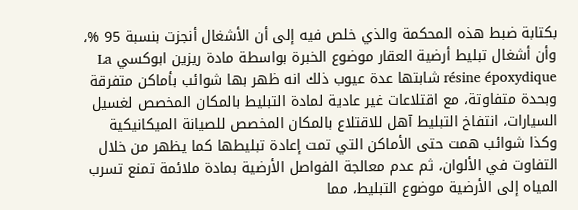بكتابة ضبط هذه المحكمة والذي خلص فيه إلى أن الأشغال أنجزت بنسبة 95 %، وأن أشغال تبليط أرضية العقار موضوع الخبرة بواسطة مادة ريزين ابوكسي La résine époxydique شابتها عدة عيوب ذلك انه ظهر بها شوائب بأماكن متفرقة وبحدة متفاوتة، مع اقتلاعات غير عادية لمادة التبليط بالمكان المخصص لغسيل السيارات، انتفاخ التبليط آهل للاقتلاع بالمكان المخصص للصيانة الميكانيكية وكذا شوائب همت حتى الأماكن التي تمت إعادة تبليطها كما يظهر من خلال التفاوت في الألوان، ثم عدم معالجة الفواصل الأرضية بمادة ملائمة تمنع تسرب المياه إلى الأرضية موضوع التبليط، مما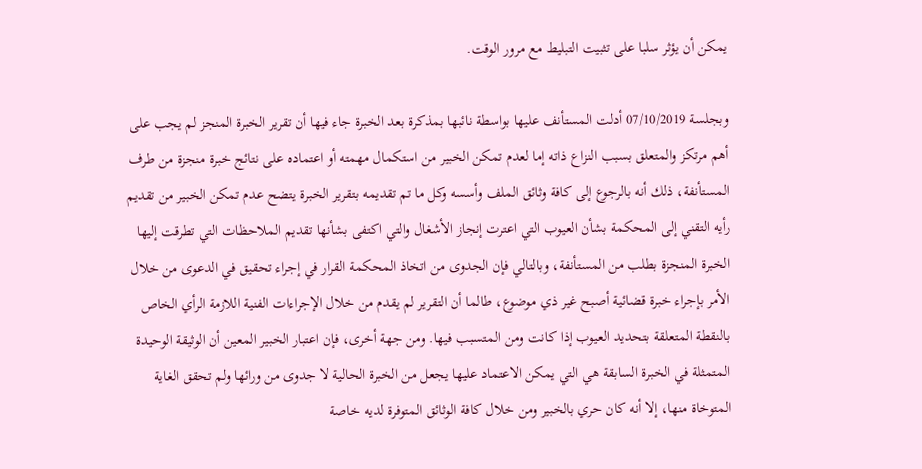يمكن أن يؤثر سلبا على تثبيت التبليط مع مرور الوقت.

وبجلسة 07/10/2019 أدلت المستأنف عليها بواسطة نائبها بمذكرة بعد الخبرة جاء فيها أن تقرير الخبرة المنجز لم يجب على أهم مرتكز والمتعلق بسبب النزاع ذاته إما لعدم تمكن الخبير من استكمال مهمته أو اعتماده على نتائج خبرة منجزة من طرف المستأنفة، ذلك أنه بالرجوع إلى كافة وثائق الملف وأسسه وكل ما تم تقديمه بتقرير الخبرة يتضح عدم تمكن الخبير من تقديم رأيه التقني إلى المحكمة بشأن العيوب التي اعترت إنجاز الأشغال والتي اكتفى بشأنها تقديم الملاحظات التي تطرقت إليها الخبرة المنجزة بطلب من المستأنفة، وبالتالي فإن الجدوى من اتخاذ المحكمة القرار في إجراء تحقيق في الدعوى من خلال الأمر بإجراء خبرة قضائية أصبح غير ذي موضوع، طالما أن التقرير لم يقدم من خلال الإجراءات الفنية اللازمة الرأي الخاص بالنقطة المتعلقة بتحديد العيوب إذا كانت ومن المتسبب فيها. ومن جهة أخرى، فإن اعتبار الخبير المعين أن الوثيقة الوحيدة المتمثلة في الخبرة السابقة هي التي يمكن الاعتماد عليها يجعل من الخبرة الحالية لا جدوى من ورائها ولم تحقق الغاية المتوخاة منها، إلا أنه كان حري بالخبير ومن خلال كافة الوثائق المتوفرة لديه خاصة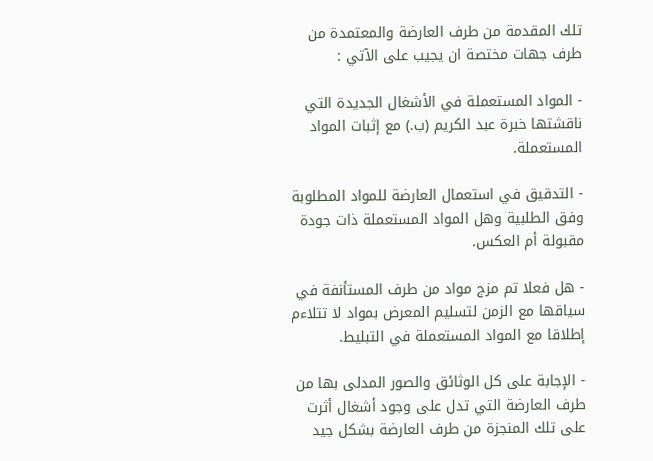تلك المقدمة من طرف العارضة والمعتمدة من طرف جهات مختصة ان يجيب على الآتي :

- المواد المستعملة في الأشغال الجديدة التي ناقشتها خبرة عبد الكريم (ب.) مع إثبات المواد المستعملة.

- التدقيق في استعمال العارضة للمواد المطلوبة وفق الطلبية وهل المواد المستعملة ذات جودة مقبولة أم العكس.

- هل فعلا تم مزج مواد من طرف المستأنفة في سياقها مع الزمن لتسليم المعرض بمواد لا تتلاءم إطلاقا مع المواد المستعملة في التبليط.

- الإجابة على كل الوثائق والصور المدلى بها من طرف العارضة التي تدل على وجود أشغال أثرت على تلك المنجزة من طرف العارضة بشكل جيد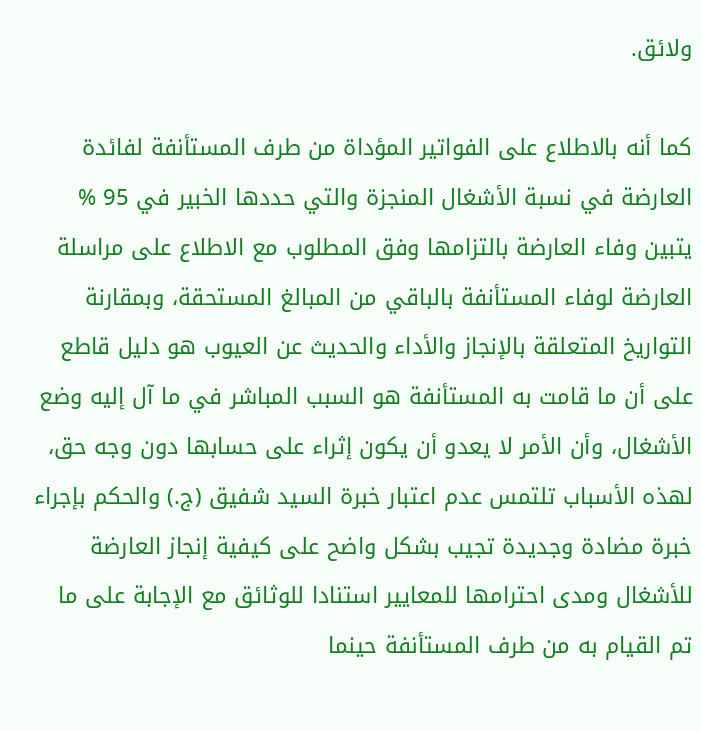ولائق.

كما أنه بالاطلاع على الفواتير المؤداة من طرف المستأنفة لفائدة العارضة في نسبة الأشغال المنجزة والتي حددها الخبير في 95 % يتبين وفاء العارضة بالتزامها وفق المطلوب مع الاطلاع على مراسلة العارضة لوفاء المستأنفة بالباقي من المبالغ المستحقة، وبمقارنة التواريخ المتعلقة بالإنجاز والأداء والحديث عن العيوب هو دليل قاطع على أن ما قامت به المستأنفة هو السبب المباشر في ما آل إليه وضع الأشغال، وأن الأمر لا يعدو أن يكون إثراء على حسابها دون وجه حق، لهذه الأسباب تلتمس عدم اعتبار خبرة السيد شفيق (ج.) والحكم بإجراء خبرة مضادة وجديدة تجيب بشكل واضح على كيفية إنجاز العارضة للأشغال ومدى احترامها للمعايير استنادا للوثائق مع الإجابة على ما تم القيام به من طرف المستأنفة حينما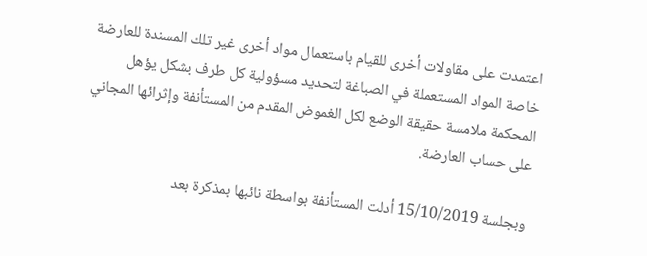اعتمدت على مقاولات أخرى للقيام باستعمال مواد أخرى غير تلك المسندة للعارضة خاصة المواد المستعملة في الصباغة لتحديد مسؤولية كل طرف بشكل يؤهل المحكمة ملامسة حقيقة الوضع لكل الغموض المقدم من المستأنفة وإثرائها المجاني على حساب العارضة.

وبجلسة 15/10/2019 أدلت المستأنفة بواسطة نائبها بمذكرة بعد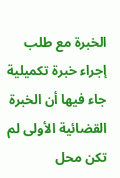الخبرة مع طلب إجراء خبرة تكميلية جاء فيها أن الخبرة القضائية الأولى لم تكن محل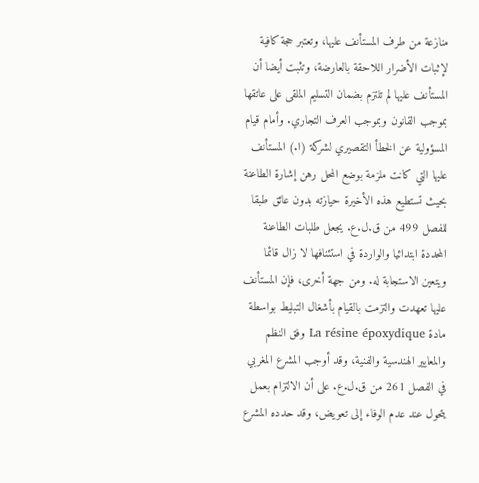منازعة من طرف المستأنف عليها، وتعتبر حجة كافية لإثبات الأضرار اللاحقة بالعارضة، وتثبت أيضا أن المستأنف عليها لم تلتزم بضمان التسليم الملقى على عاتقها بموجب القانون وبموجب العرف التجاري. وأمام قيام المسؤولية عن الخطأ التقصيري لشركة (ا.) المستأنف عليها التي كانت ملزمة بوضع المحل رهن إشارة الطاعنة بحيث تستطيع هذه الأخيرة حيازته بدون عائق طبقا للفصل 499 من ق.ل.ع. يجعل طلبات الطاعنة المحددة ابتدائيا والواردة في استئنافها لا زال قائما ويتعين الاستجابة له. ومن جهة أخرى، فإن المستأنف عليها تعهدت والتزمت بالقيام بأشغال التبليط بواسطة مادة La résine époxydique وفق النظم والمعايير الهندسية والفنية، وقد أوجب المشرع المغربي في الفصل 261 من ق.ل.ع. على أن الالتزام بعمل يتحول عند عدم الوفاء إلى تعويض، وقد حدده المشرع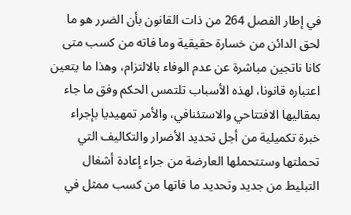في إطار الفصل 264 من ذات القانون بأن الضرر هو ما لحق الدائن من خسارة حقيقية وما فاته من كسب متى كانا ناتجين مباشرة عن عدم الوفاء بالالتزام، وهذا ما يتعين اعتباره قانونا، لهذه الأسباب تلتمس الحكم وفق ما جاء بمقاليها الافتتاحي والاستئنافي، والأمر تمهيديا بإجراء خبرة تكميلية من أجل تحديد الأضرار والتكاليف التي تحملتها وستتحملها العارضة من جراء إعادة أشغال التبليط من جديد وتحديد ما فاتها من كسب ممثل في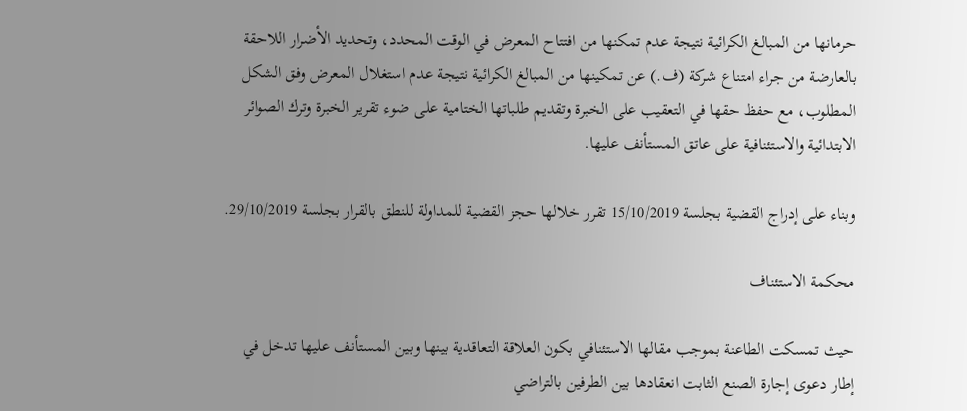حرمانها من المبالغ الكرائية نتيجة عدم تمكنها من افتتاح المعرض في الوقت المحدد، وتحديد الأضرار اللاحقة بالعارضة من جراء امتناع شركة (ف.) عن تمكينها من المبالغ الكرائية نتيجة عدم استغلال المعرض وفق الشكل المطلوب، مع حفظ حقها في التعقيب على الخبرة وتقديم طلباتها الختامية على ضوء تقرير الخبرة وترك الصوائر الابتدائية والاستئنافية على عاتق المستأنف عليها.

وبناء على إدراج القضية بجلسة 15/10/2019 تقرر خلالها حجز القضية للمداولة للنطق بالقرار بجلسة 29/10/2019.

محكمة الاستئناف

حيث تمسكت الطاعنة بموجب مقالها الاستئنافي بكون العلاقة التعاقدية بينها وبين المستأنف عليها تدخل في إطار دعوى إجارة الصنع الثابت انعقادها بين الطرفين بالتراضي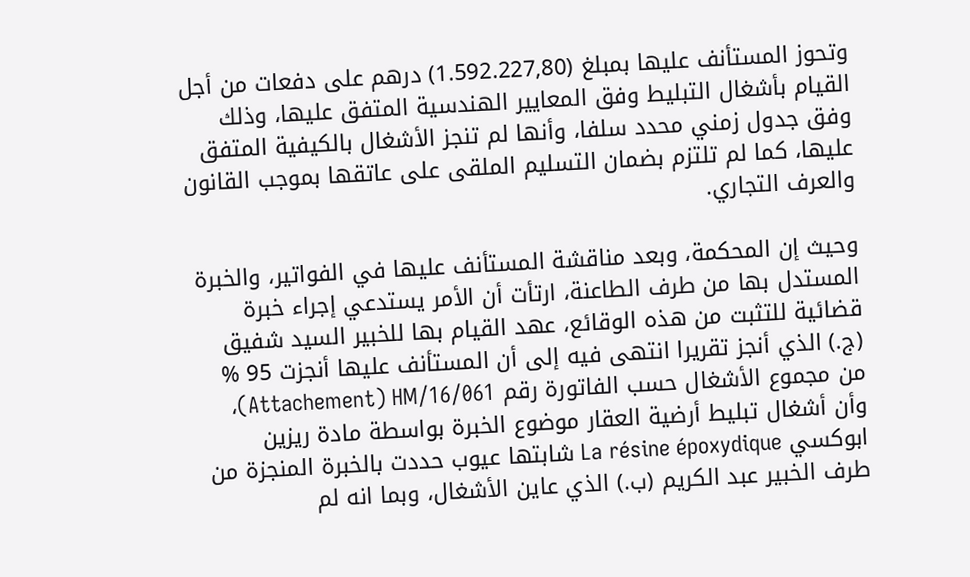وتحوز المستأنف عليها بمبلغ (1.592.227,80) درهم على دفعات من أجل القيام بأشغال التبليط وفق المعايير الهندسية المتفق عليها، وذلك وفق جدول زمني محدد سلفا، وأنها لم تنجز الأشغال بالكيفية المتفق عليها، كما لم تلتزم بضمان التسليم الملقى على عاتقها بموجب القانون والعرف التجاري.

وحيث إن المحكمة، وبعد مناقشة المستأنف عليها في الفواتير، والخبرة المستدل بها من طرف الطاعنة، ارتأت أن الأمر يستدعي إجراء خبرة قضائية للتثبت من هذه الوقائع، عهد القيام بها للخبير السيد شفيق (ج.) الذي أنجز تقريرا انتهى فيه إلى أن المستأنف عليها أنجزت 95 % من مجموع الأشغال حسب الفاتورة رقم Attachement) HM/16/061)، وأن أشغال تبليط أرضية العقار موضوع الخبرة بواسطة مادة ريزين ابوكسي La résine époxydique شابتها عيوب حددت بالخبرة المنجزة من طرف الخبير عبد الكريم (ب.) الذي عاين الأشغال، وبما انه لم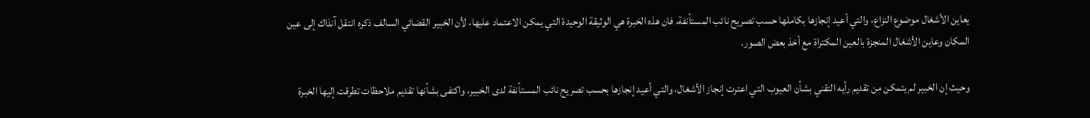يعاين الأشغال موضوع النزاع، والتي أعيد إنجازها بكاملها حسب تصريح نائب المستأنفة، فان هذه الخبرة هي الوثيقة الوحيدة التي يمكن الاعتماد عليها، لأن الخبير القضائي السالف ذكره انتقل آنذاك إلى عين المكان وعاين الأشغال المنجزة بالعين المكتراة مع أخذ بعض الصور.

وحيث إن الخبير لم يتمكن من تقديم رأيه التقني بشأن العيوب التي اعترت إنجاز الأشغال، والتي أعيد إنجازها بحسب تصريح نائب المستأنفة لدى الخبير، واكتفى بشأنها تقديم ملاحظات تطرقت إليها الخبرة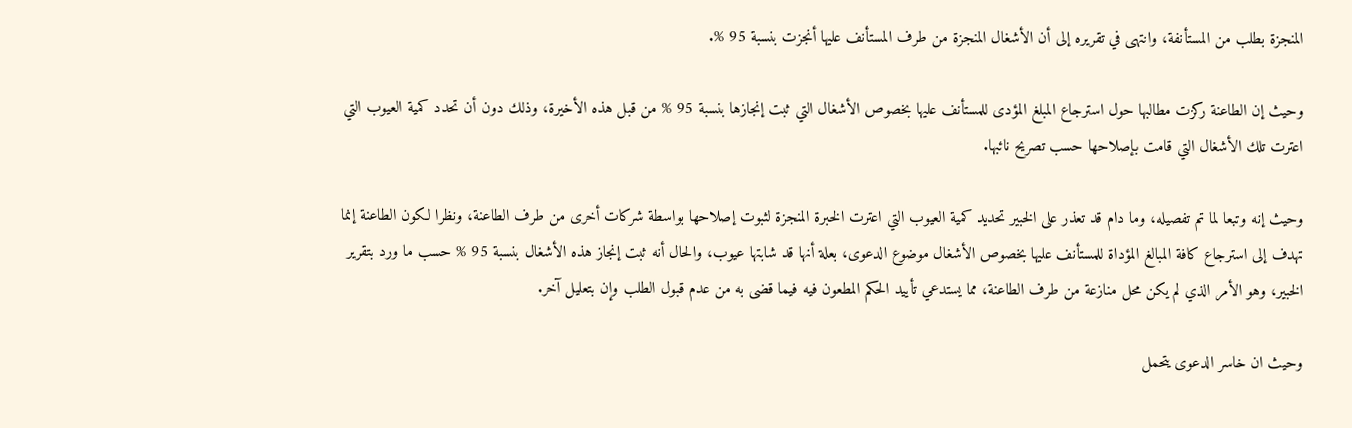المنجزة بطلب من المستأنفة، وانتهى في تقريره إلى أن الأشغال المنجزة من طرف المستأنف عليها أنجزت بنسبة 95 %.

وحيث إن الطاعنة ركزت مطالبها حول استرجاع المبلغ المؤدى للمستأنف عليها بخصوص الأشغال التي ثبت إنجازها بنسبة 95 % من قبل هذه الأخيرة، وذلك دون أن تحدد كمية العيوب التي اعترت تلك الأشغال التي قامت بإصلاحها حسب تصريح نائبها.

وحيث إنه وتبعا لما تم تفصيله، وما دام قد تعذر على الخبير تحديد كمية العيوب التي اعترت الخبرة المنجزة لثبوت إصلاحها بواسطة شركات أخرى من طرف الطاعنة، ونظرا لكون الطاعنة إنما تهدف إلى استرجاع كافة المبالغ المؤداة للمستأنف عليها بخصوص الأشغال موضوع الدعوى، بعلة أنها قد شابتها عيوب، والحال أنه ثبت إنجاز هذه الأشغال بنسبة 95 % حسب ما ورد بتقرير الخبير، وهو الأمر الذي لم يكن محل منازعة من طرف الطاعنة، مما يستدعي تأييد الحكم المطعون فيه فيما قضى به من عدم قبول الطلب وإن بتعليل آخر.

وحيث ان خاسر الدعوى يتحمل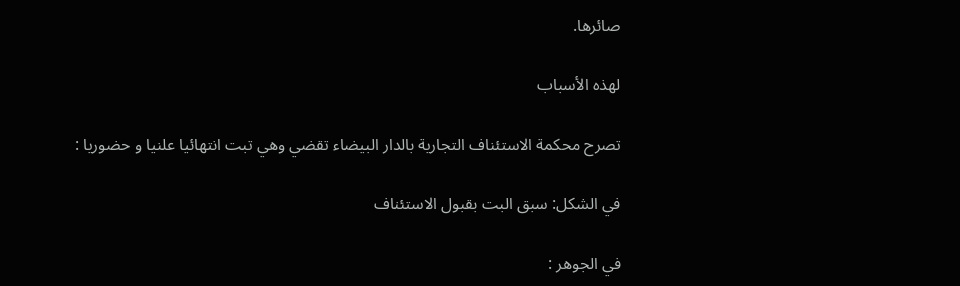صائرها.

لهذه الأسباب

تصرح محكمة الاستئناف التجارية بالدار البيضاء تقضي وهي تبت انتهائيا علنيا و حضوريا :

في الشكل: سبق البت بقبول الاستئناف

في الجوهر :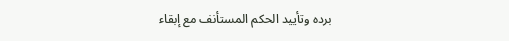برده وتأييد الحكم المستأنف مع إبقاء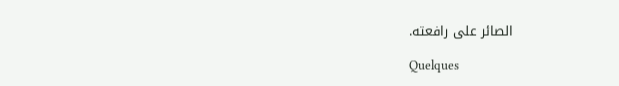الصائر على رافعته.

Quelques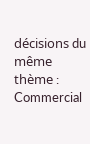décisions du même thème : Commercial